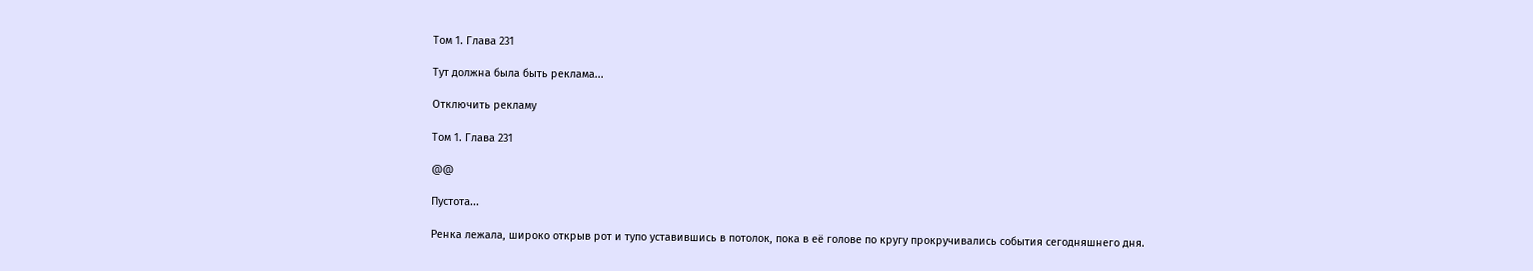Том 1. Глава 231

Тут должна была быть реклама...

Отключить рекламу

Том 1. Глава 231

@@

Пустота...

Ренка лежала, широко открыв рот и тупо уставившись в потолок, пока в её голове по кругу прокручивались события сегодняшнего дня.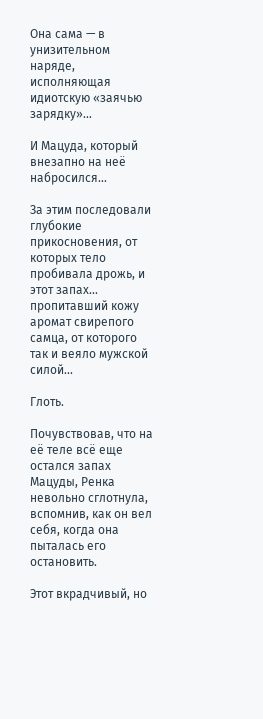Она сама — в унизительном наряде, исполняющая идиотскую «заячью зарядку»...

И Мацуда, который внезапно на неё набросился...

За этим последовали глубокие прикосновения, от которых тело пробивала дрожь, и этот запах... пропитавший кожу аромат свирепого самца, от которого так и веяло мужской силой...

Глоть.

Почувствовав, что на её теле всё еще остался запах Мацуды, Ренка невольно сглотнула, вспомнив, как он вел себя, когда она пыталась его остановить.

Этот вкрадчивый, но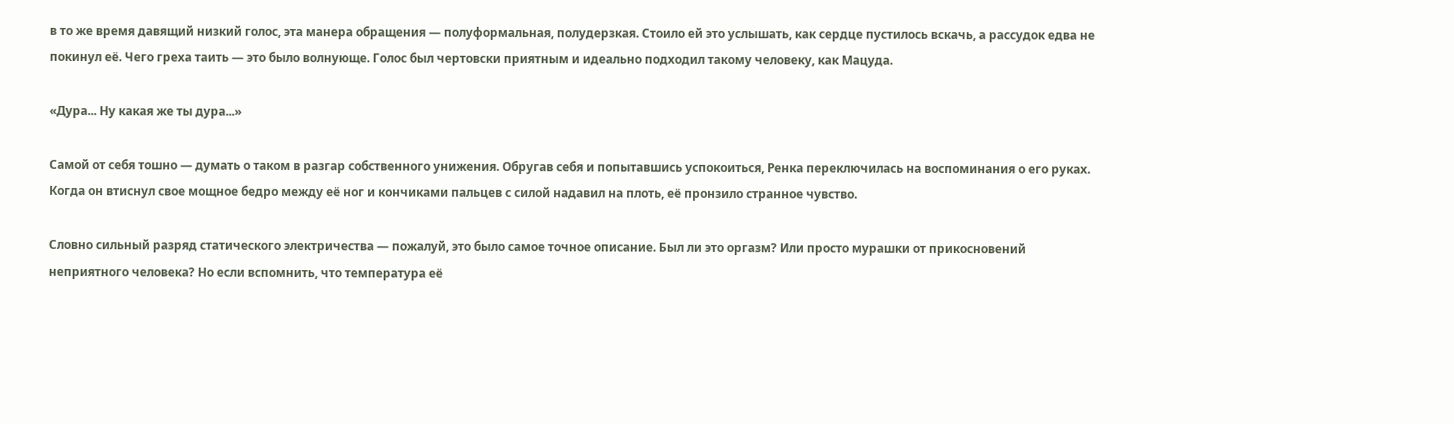в то же время давящий низкий голос, эта манера обращения — полуформальная, полудерзкая. Стоило ей это услышать, как сердце пустилось вскачь, а рассудок едва не покинул её. Чего греха таить — это было волнующе. Голос был чертовски приятным и идеально подходил такому человеку, как Мацуда.

«Дура... Ну какая же ты дура...»

Самой от себя тошно — думать о таком в разгар собственного унижения. Обругав себя и попытавшись успокоиться, Ренка переключилась на воспоминания о его руках. Когда он втиснул свое мощное бедро между её ног и кончиками пальцев с силой надавил на плоть, её пронзило странное чувство.

Словно сильный разряд статического электричества — пожалуй, это было самое точное описание. Был ли это оргазм? Или просто мурашки от прикосновений неприятного человека? Но если вспомнить, что температура её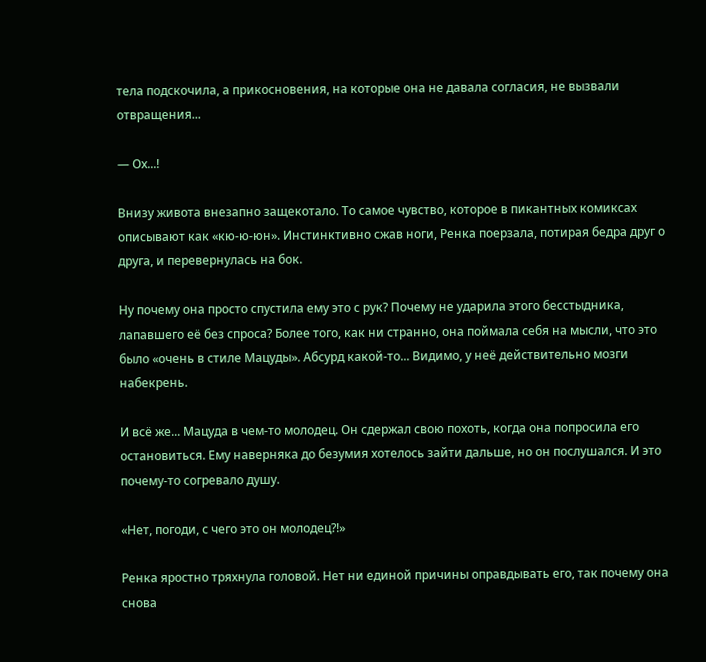тела подскочила, а прикосновения, на которые она не давала согласия, не вызвали отвращения...

— Ох...!

Внизу живота внезапно защекотало. То самое чувство, которое в пикантных комиксах описывают как «кю-ю-юн». Инстинктивно сжав ноги, Ренка поерзала, потирая бедра друг о друга, и перевернулась на бок.

Ну почему она просто спустила ему это с рук? Почему не ударила этого бесстыдника, лапавшего её без спроса? Более того, как ни странно, она поймала себя на мысли, что это было «очень в стиле Мацуды». Абсурд какой-то... Видимо, у неё действительно мозги набекрень.

И всё же... Мацуда в чем-то молодец. Он сдержал свою похоть, когда она попросила его остановиться. Ему наверняка до безумия хотелось зайти дальше, но он послушался. И это почему-то согревало душу.

«Нет, погоди, с чего это он молодец?!»

Ренка яростно тряхнула головой. Нет ни единой причины оправдывать его, так почему она снова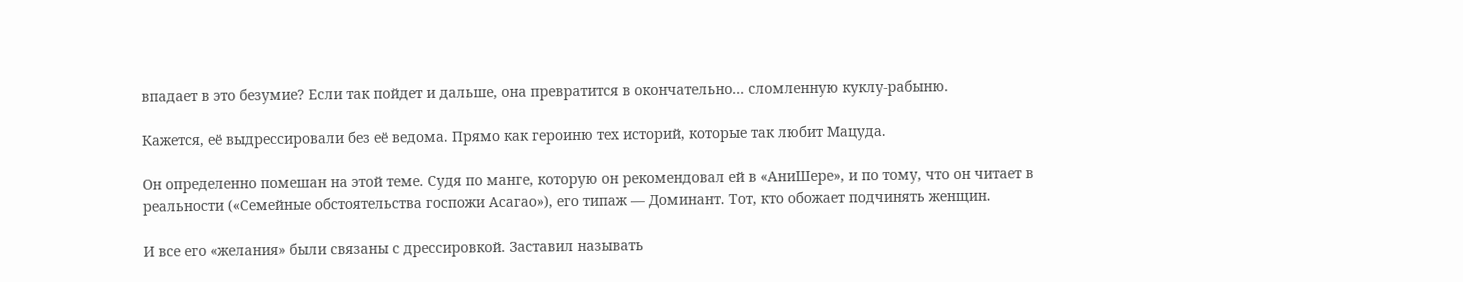впадает в это безумие? Если так пойдет и дальше, она превратится в окончательно... сломленную куклу-рабыню.

Кажется, её выдрессировали без её ведома. Прямо как героиню тех историй, которые так любит Мацуда.

Он определенно помешан на этой теме. Судя по манге, которую он рекомендовал ей в «АниШере», и по тому, что он читает в реальности («Семейные обстоятельства госпожи Асагао»), его типаж — Доминант. Тот, кто обожает подчинять женщин.

И все его «желания» были связаны с дрессировкой. Заставил называть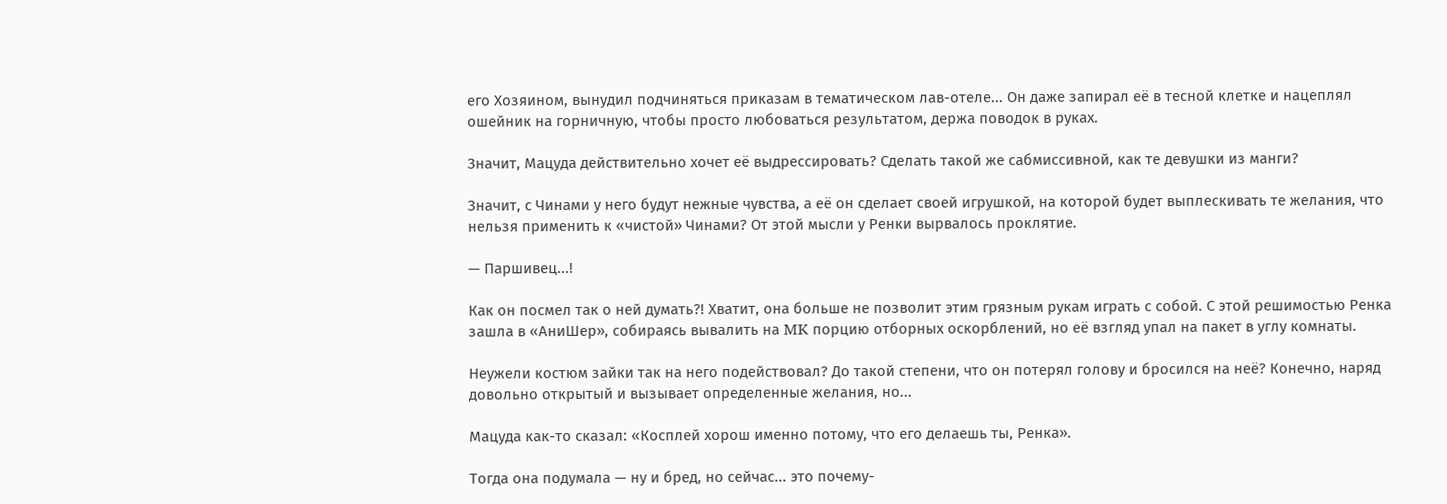его Хозяином, вынудил подчиняться приказам в тематическом лав-отеле... Он даже запирал её в тесной клетке и нацеплял ошейник на горничную, чтобы просто любоваться результатом, держа поводок в руках.

Значит, Мацуда действительно хочет её выдрессировать? Сделать такой же сабмиссивной, как те девушки из манги?

Значит, с Чинами у него будут нежные чувства, а её он сделает своей игрушкой, на которой будет выплескивать те желания, что нельзя применить к «чистой» Чинами? От этой мысли у Ренки вырвалось проклятие.

— Паршивец...!

Как он посмел так о ней думать?! Хватит, она больше не позволит этим грязным рукам играть с собой. С этой решимостью Ренка зашла в «АниШер», собираясь вывалить на MK порцию отборных оскорблений, но её взгляд упал на пакет в углу комнаты.

Неужели костюм зайки так на него подействовал? До такой степени, что он потерял голову и бросился на неё? Конечно, наряд довольно открытый и вызывает определенные желания, но...

Мацуда как-то сказал: «Косплей хорош именно потому, что его делаешь ты, Ренка».

Тогда она подумала — ну и бред, но сейчас... это почему-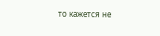то кажется не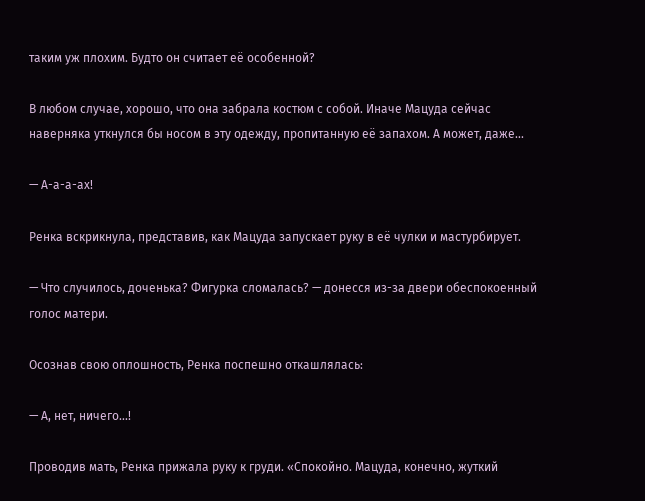таким уж плохим. Будто он считает её особенной?

В любом случае, хорошо, что она забрала костюм с собой. Иначе Мацуда сейчас наверняка уткнулся бы носом в эту одежду, пропитанную её запахом. А может, даже...

— А-а-а-ах!

Ренка вскрикнула, представив, как Мацуда запускает руку в её чулки и мастурбирует.

— Что случилось, доченька? Фигурка сломалась? — донесся из-за двери обеспокоенный голос матери.

Осознав свою оплошность, Ренка поспешно откашлялась:

— А, нет, ничего...!

Проводив мать, Ренка прижала руку к груди. «Спокойно. Мацуда, конечно, жуткий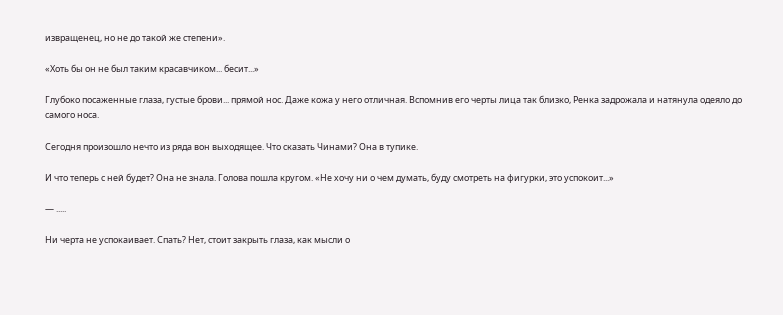извращенец, но не до такой же степени».

«Хоть бы он не был таким красавчиком... бесит...»

Глубоко посаженные глаза, густые брови... прямой нос. Даже кожа у него отличная. Вспомнив его черты лица так близко, Ренка задрожала и натянула одеяло до самого носа.

Сегодня произошло нечто из ряда вон выходящее. Что сказать Чинами? Она в тупике.

И что теперь с ней будет? Она не знала. Голова пошла кругом. «Не хочу ни о чем думать, буду смотреть на фигурки, это успокоит...»

— .....

Ни черта не успокаивает. Спать? Нет, стоит закрыть глаза, как мысли о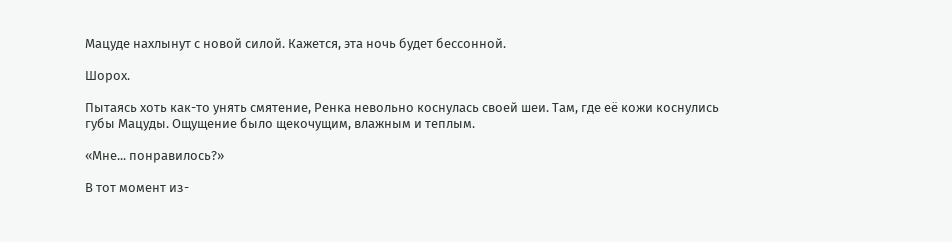Мацуде нахлынут с новой силой. Кажется, эта ночь будет бессонной.

Шорох.

Пытаясь хоть как-то унять смятение, Ренка невольно коснулась своей шеи. Там, где её кожи коснулись губы Мацуды. Ощущение было щекочущим, влажным и теплым.

«Мне... понравилось?»

В тот момент из-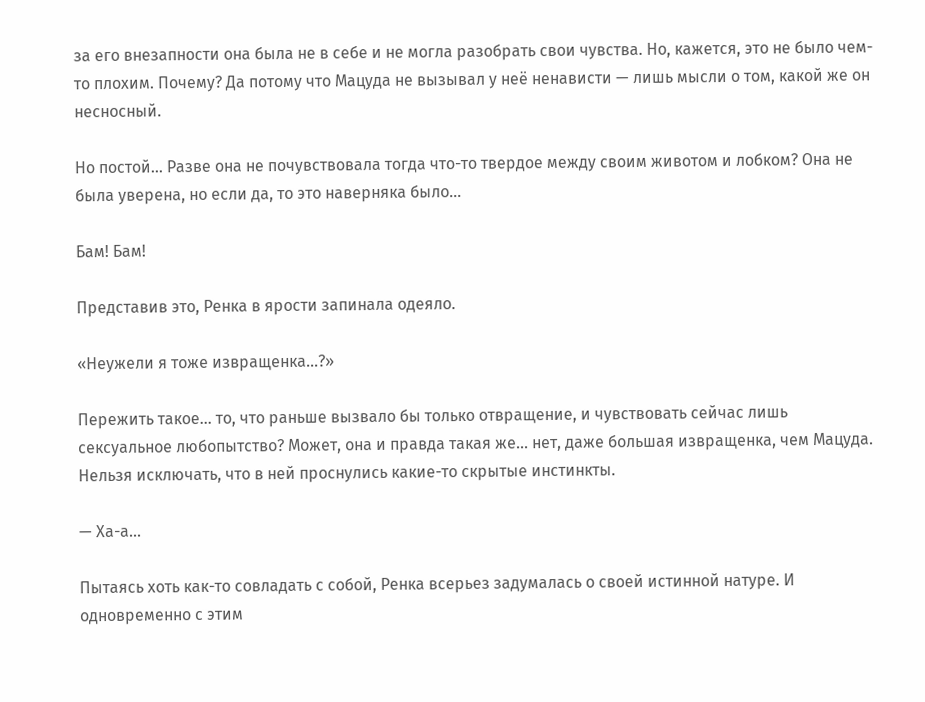за его внезапности она была не в себе и не могла разобрать свои чувства. Но, кажется, это не было чем-то плохим. Почему? Да потому что Мацуда не вызывал у неё ненависти — лишь мысли о том, какой же он несносный.

Но постой... Разве она не почувствовала тогда что-то твердое между своим животом и лобком? Она не была уверена, но если да, то это наверняка было...

Бам! Бам!

Представив это, Ренка в ярости запинала одеяло.

«Неужели я тоже извращенка...?»

Пережить такое... то, что раньше вызвало бы только отвращение, и чувствовать сейчас лишь сексуальное любопытство? Может, она и правда такая же... нет, даже большая извращенка, чем Мацуда. Нельзя исключать, что в ней проснулись какие-то скрытые инстинкты.

— Ха-а...

Пытаясь хоть как-то совладать с собой, Ренка всерьез задумалась о своей истинной натуре. И одновременно с этим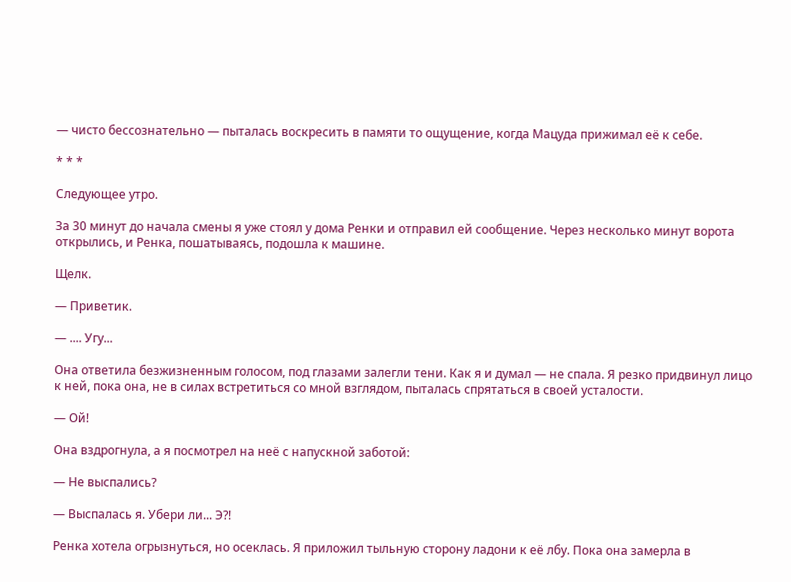— чисто бессознательно — пыталась воскресить в памяти то ощущение, когда Мацуда прижимал её к себе.

* * *

Следующее утро.

За 30 минут до начала смены я уже стоял у дома Ренки и отправил ей сообщение. Через несколько минут ворота открылись, и Ренка, пошатываясь, подошла к машине.

Щелк.

— Приветик.

— .... Угу...

Она ответила безжизненным голосом, под глазами залегли тени. Как я и думал — не спала. Я резко придвинул лицо к ней, пока она, не в силах встретиться со мной взглядом, пыталась спрятаться в своей усталости.

— Ой!

Она вздрогнула, а я посмотрел на неё с напускной заботой:

— Не выспались?

— Выспалась я. Убери ли... Э?!

Ренка хотела огрызнуться, но осеклась. Я приложил тыльную сторону ладони к её лбу. Пока она замерла в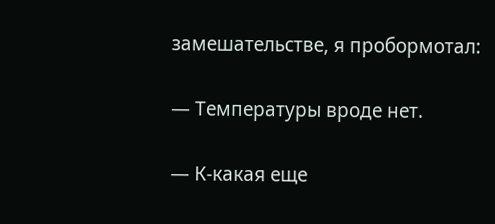замешательстве, я пробормотал:

— Температуры вроде нет.

— К-какая еще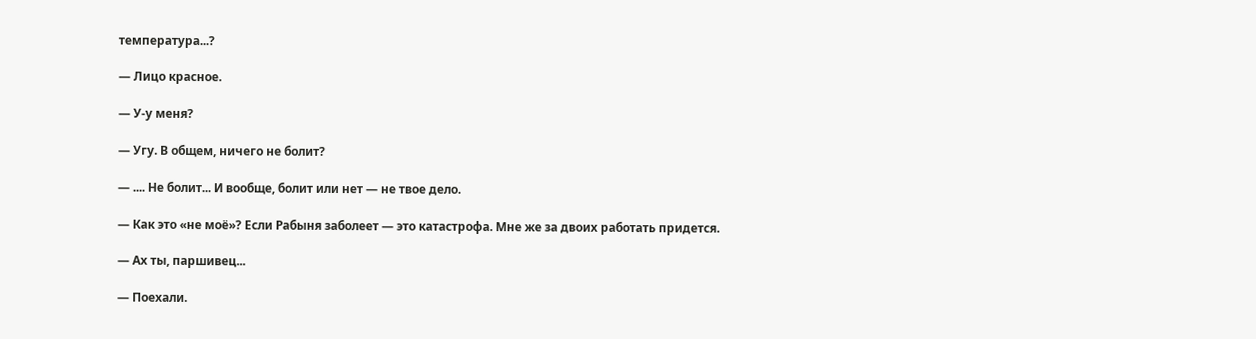температура...?

— Лицо красное.

— У-у меня?

— Угу. В общем, ничего не болит?

— .... Не болит... И вообще, болит или нет — не твое дело.

— Как это «не моё»? Если Рабыня заболеет — это катастрофа. Мне же за двоих работать придется.

— Ах ты, паршивец...

— Поехали.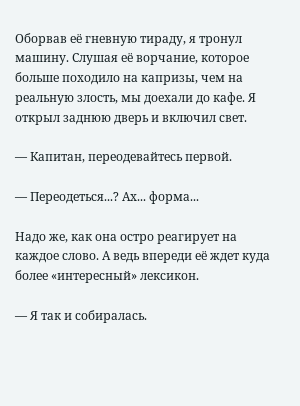Оборвав её гневную тираду, я тронул машину. Слушая её ворчание, которое больше походило на капризы, чем на реальную злость, мы доехали до кафе. Я открыл заднюю дверь и включил свет.

— Капитан, переодевайтесь первой.

— Переодеться...? Ах... форма...

Надо же, как она остро реагирует на каждое слово. А ведь впереди её ждет куда более «интересный» лексикон.

— Я так и собиралась.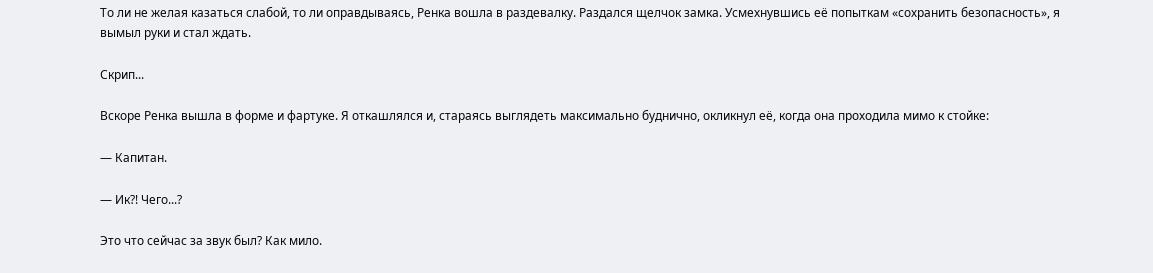То ли не желая казаться слабой, то ли оправдываясь, Ренка вошла в раздевалку. Раздался щелчок замка. Усмехнувшись её попыткам «сохранить безопасность», я вымыл руки и стал ждать.

Скрип...

Вскоре Ренка вышла в форме и фартуке. Я откашлялся и, стараясь выглядеть максимально буднично, окликнул её, когда она проходила мимо к стойке:

— Капитан.

— Ик?! Чего...?

Это что сейчас за звук был? Как мило.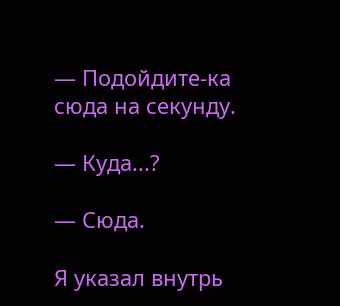— Подойдите-ка сюда на секунду.

— Куда...?

— Сюда.

Я указал внутрь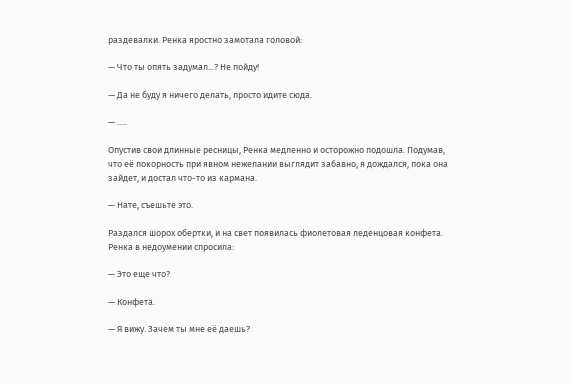раздевалки. Ренка яростно замотала головой:

— Что ты опять задумал...? Не пойду!

— Да не буду я ничего делать, просто идите сюда.

— .....

Опустив свои длинные ресницы, Ренка медленно и осторожно подошла. Подумав, что её покорность при явном нежелании выглядит забавно, я дождался, пока она зайдет, и достал что-то из кармана.

— Нате, съешьте это.

Раздался шорох обертки, и на свет появилась фиолетовая леденцовая конфета. Ренка в недоумении спросила:

— Это еще что?

— Конфета.

— Я вижу. Зачем ты мне её даешь?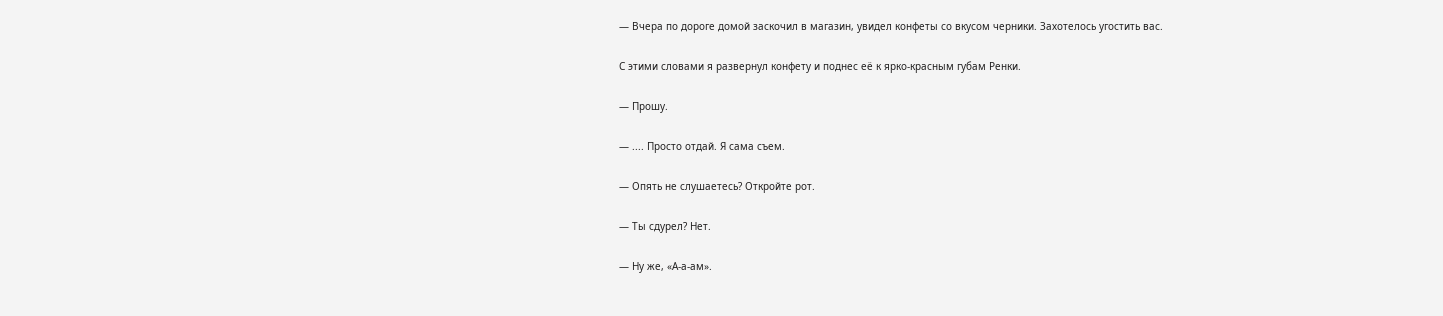— Вчера по дороге домой заскочил в магазин, увидел конфеты со вкусом черники. Захотелось угостить вас.

С этими словами я развернул конфету и поднес её к ярко-красным губам Ренки.

— Прошу.

— .... Просто отдай. Я сама съем.

— Опять не слушаетесь? Откройте рот.

— Ты сдурел? Нет.

— Ну же, «А-а-ам».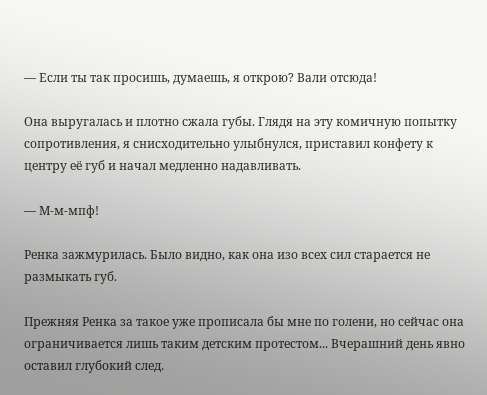— Если ты так просишь, думаешь, я открою? Вали отсюда!

Она выругалась и плотно сжала губы. Глядя на эту комичную попытку сопротивления, я снисходительно улыбнулся, приставил конфету к центру её губ и начал медленно надавливать.

— М-м-мпф!

Ренка зажмурилась. Было видно, как она изо всех сил старается не размыкать губ.

Прежняя Ренка за такое уже прописала бы мне по голени, но сейчас она ограничивается лишь таким детским протестом... Вчерашний день явно оставил глубокий след.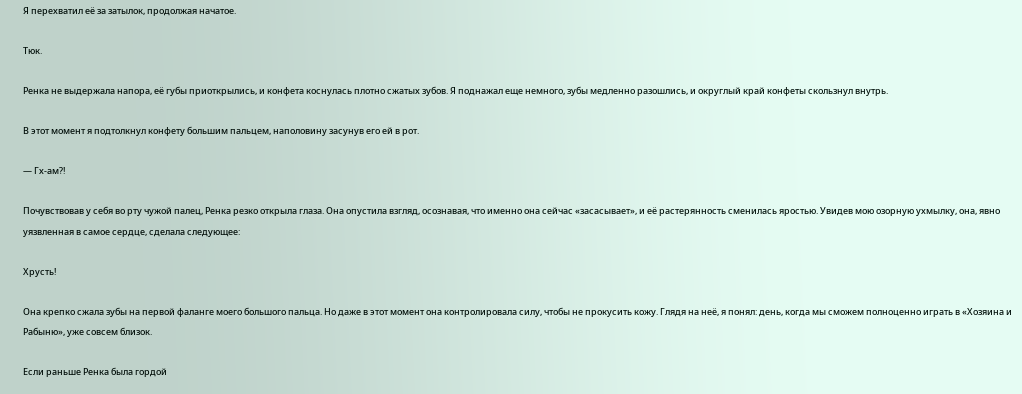Я перехватил её за затылок, продолжая начатое.

Тюк.

Ренка не выдержала напора, её губы приоткрылись, и конфета коснулась плотно сжатых зубов. Я поднажал еще немного, зубы медленно разошлись, и округлый край конфеты скользнул внутрь.

В этот момент я подтолкнул конфету большим пальцем, наполовину засунув его ей в рот.

— Гх-ам?!

Почувствовав у себя во рту чужой палец, Ренка резко открыла глаза. Она опустила взгляд, осознавая, что именно она сейчас «засасывает», и её растерянность сменилась яростью. Увидев мою озорную ухмылку, она, явно уязвленная в самое сердце, сделала следующее:

Хрусть!

Она крепко сжала зубы на первой фаланге моего большого пальца. Но даже в этот момент она контролировала силу, чтобы не прокусить кожу. Глядя на неё, я понял: день, когда мы сможем полноценно играть в «Хозяина и Рабыню», уже совсем близок.

Если раньше Ренка была гордой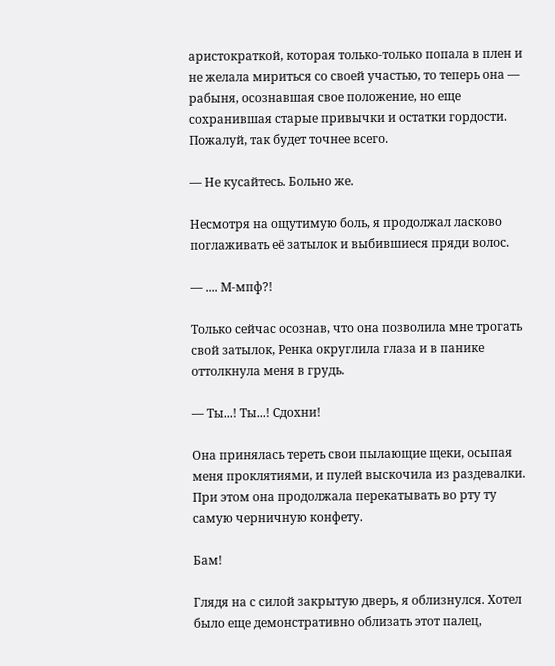аристократкой, которая только-только попала в плен и не желала мириться со своей участью, то теперь она — рабыня, осознавшая свое положение, но еще сохранившая старые привычки и остатки гордости. Пожалуй, так будет точнее всего.

— Не кусайтесь. Больно же.

Несмотря на ощутимую боль, я продолжал ласково поглаживать её затылок и выбившиеся пряди волос.

— .... М-мпф?!

Только сейчас осознав, что она позволила мне трогать свой затылок, Ренка округлила глаза и в панике оттолкнула меня в грудь.

— Ты...! Ты...! Сдохни!

Она принялась тереть свои пылающие щеки, осыпая меня проклятиями, и пулей выскочила из раздевалки. При этом она продолжала перекатывать во рту ту самую черничную конфету.

Бам!

Глядя на с силой закрытую дверь, я облизнулся. Хотел было еще демонстративно облизать этот палец,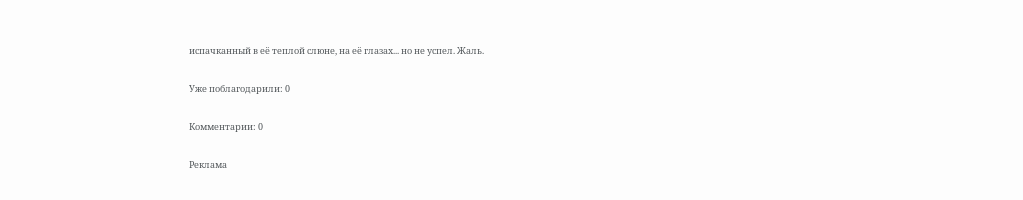испачканный в её теплой слюне, на её глазах... но не успел. Жаль.

Уже поблагодарили: 0

Комментарии: 0

Реклама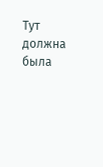Тут должна была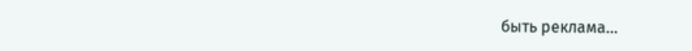быть реклама...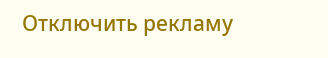Отключить рекламу